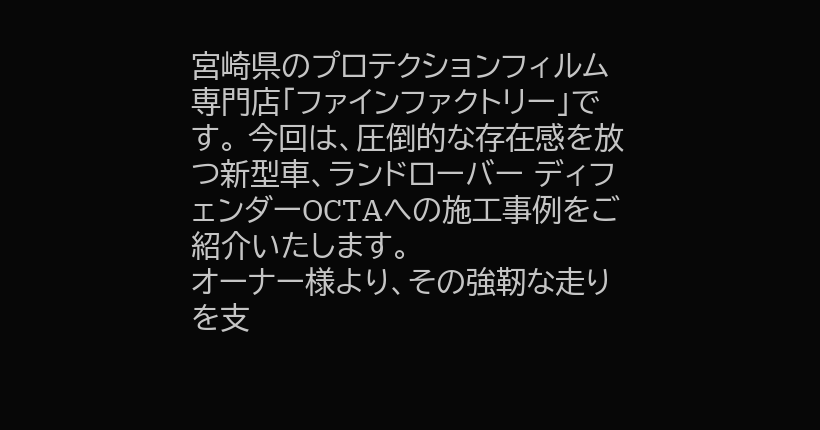宮崎県のプロテクションフィルム専門店「ファインファクトリー」です。 今回は、圧倒的な存在感を放つ新型車、ランドローバー ディフェンダーOCTAへの施工事例をご紹介いたします。
オーナー様より、その強靭な走りを支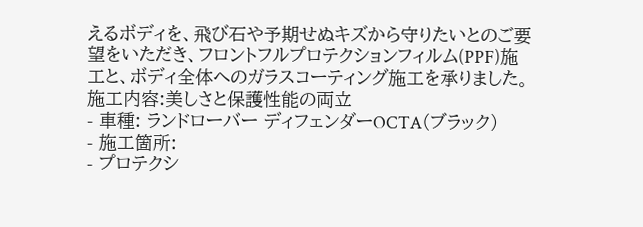えるボディを、飛び石や予期せぬキズから守りたいとのご要望をいただき、フロントフルプロテクションフィルム(PPF)施工と、ボディ全体へのガラスコーティング施工を承りました。
施工内容:美しさと保護性能の両立
- 車種: ランドローバー ディフェンダーOCTA(ブラック)
- 施工箇所:
- プロテクシ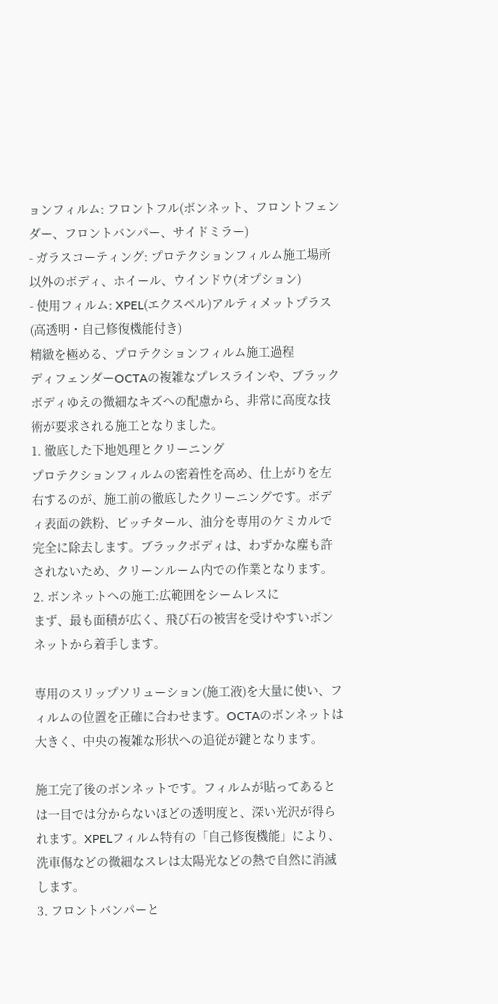ョンフィルム: フロントフル(ボンネット、フロントフェンダー、フロントバンパー、サイドミラー)
- ガラスコーティング: プロテクションフィルム施工場所以外のボディ、ホイール、ウインドウ(オプション)
- 使用フィルム: XPEL(エクスペル)アルティメットプラス(高透明・自己修復機能付き)
精緻を極める、プロテクションフィルム施工過程
ディフェンダーOCTAの複雑なプレスラインや、ブラックボディゆえの微細なキズへの配慮から、非常に高度な技術が要求される施工となりました。
1. 徹底した下地処理とクリーニング
プロテクションフィルムの密着性を高め、仕上がりを左右するのが、施工前の徹底したクリーニングです。ボディ表面の鉄粉、ピッチタール、油分を専用のケミカルで完全に除去します。ブラックボディは、わずかな塵も許されないため、クリーンルーム内での作業となります。
2. ボンネットへの施工:広範囲をシームレスに
まず、最も面積が広く、飛び石の被害を受けやすいボンネットから着手します。

専用のスリップソリューション(施工液)を大量に使い、フィルムの位置を正確に合わせます。OCTAのボンネットは大きく、中央の複雑な形状への追従が鍵となります。

施工完了後のボンネットです。フィルムが貼ってあるとは一目では分からないほどの透明度と、深い光沢が得られます。XPELフィルム特有の「自己修復機能」により、洗車傷などの微細なスレは太陽光などの熱で自然に消滅します。
3. フロントバンパーと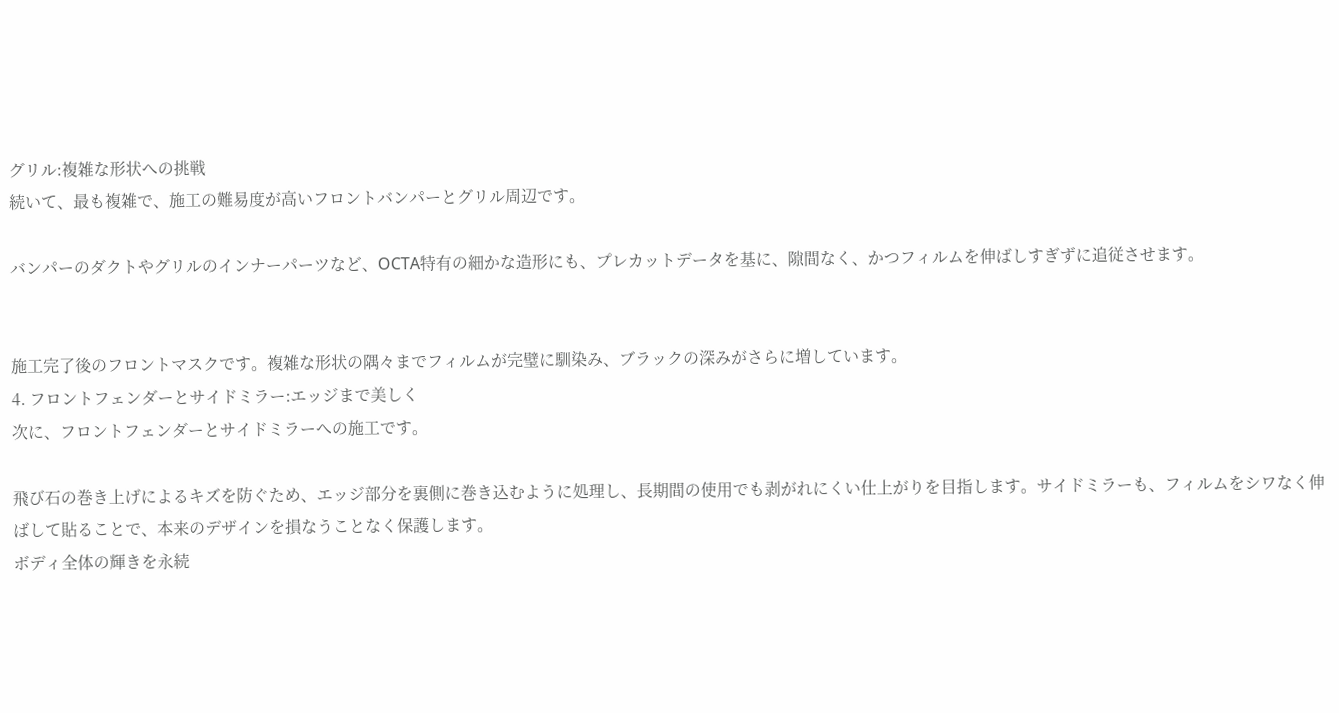グリル:複雑な形状への挑戦
続いて、最も複雑で、施工の難易度が高いフロントバンパーとグリル周辺です。

バンパーのダクトやグリルのインナーパーツなど、OCTA特有の細かな造形にも、プレカットデータを基に、隙間なく、かつフィルムを伸ばしすぎずに追従させます。


施工完了後のフロントマスクです。複雑な形状の隅々までフィルムが完璧に馴染み、ブラックの深みがさらに増しています。
4. フロントフェンダーとサイドミラー:エッジまで美しく
次に、フロントフェンダーとサイドミラーへの施工です。

飛び石の巻き上げによるキズを防ぐため、エッジ部分を裏側に巻き込むように処理し、長期間の使用でも剥がれにくい仕上がりを目指します。サイドミラーも、フィルムをシワなく伸ばして貼ることで、本来のデザインを損なうことなく保護します。
ボディ全体の輝きを永続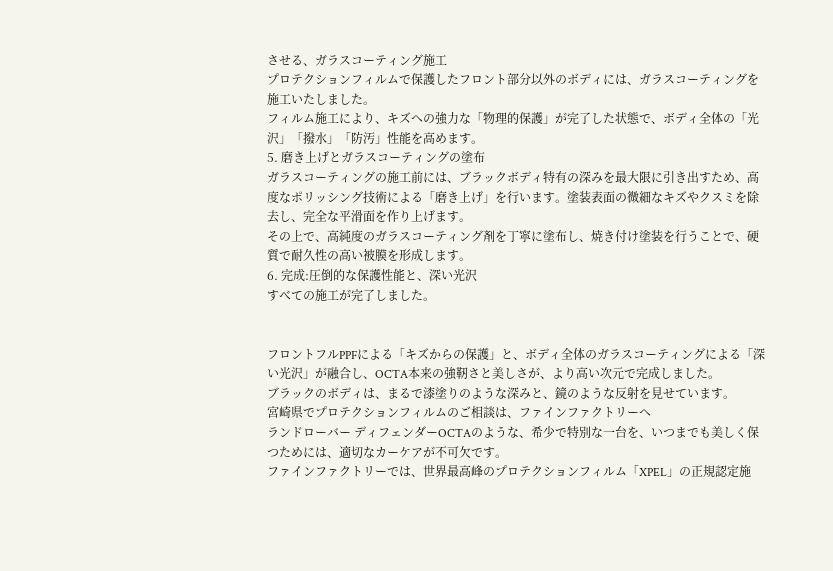させる、ガラスコーティング施工
プロテクションフィルムで保護したフロント部分以外のボディには、ガラスコーティングを施工いたしました。
フィルム施工により、キズへの強力な「物理的保護」が完了した状態で、ボディ全体の「光沢」「撥水」「防汚」性能を高めます。
5. 磨き上げとガラスコーティングの塗布
ガラスコーティングの施工前には、ブラックボディ特有の深みを最大限に引き出すため、高度なポリッシング技術による「磨き上げ」を行います。塗装表面の微細なキズやクスミを除去し、完全な平滑面を作り上げます。
その上で、高純度のガラスコーティング剤を丁寧に塗布し、焼き付け塗装を行うことで、硬質で耐久性の高い被膜を形成します。
6. 完成:圧倒的な保護性能と、深い光沢
すべての施工が完了しました。


フロントフルPPFによる「キズからの保護」と、ボディ全体のガラスコーティングによる「深い光沢」が融合し、OCTA本来の強靭さと美しさが、より高い次元で完成しました。
ブラックのボディは、まるで漆塗りのような深みと、鏡のような反射を見せています。
宮崎県でプロテクションフィルムのご相談は、ファインファクトリーへ
ランドローバー ディフェンダーOCTAのような、希少で特別な一台を、いつまでも美しく保つためには、適切なカーケアが不可欠です。
ファインファクトリーでは、世界最高峰のプロテクションフィルム「XPEL」の正規認定施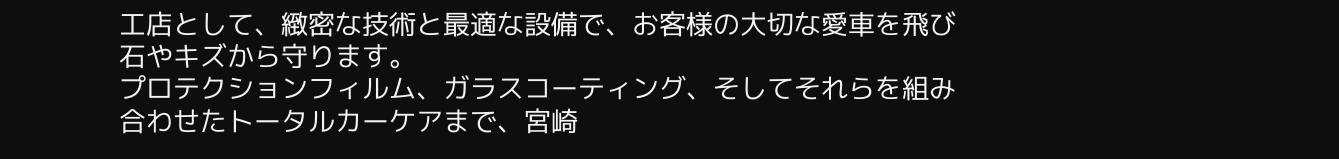工店として、緻密な技術と最適な設備で、お客様の大切な愛車を飛び石やキズから守ります。
プロテクションフィルム、ガラスコーティング、そしてそれらを組み合わせたトータルカーケアまで、宮崎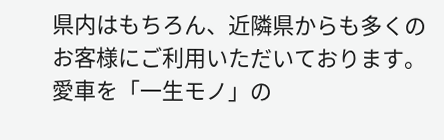県内はもちろん、近隣県からも多くのお客様にご利用いただいております。
愛車を「一生モノ」の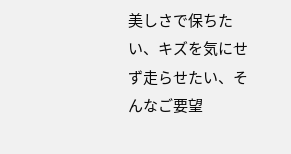美しさで保ちたい、キズを気にせず走らせたい、そんなご要望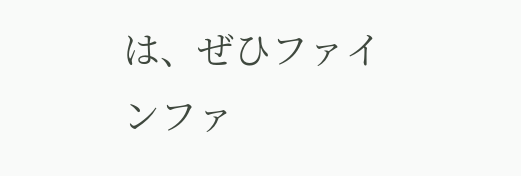は、ぜひファインファ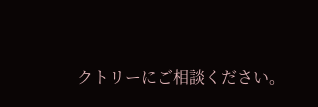クトリーにご相談ください。